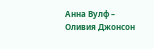Анна Вулф – Оливия Джонсон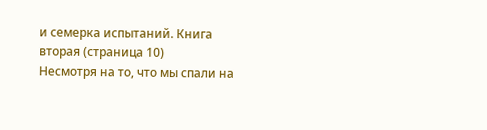и семерка испытаний. Книга вторая (страница 10)
Несмотря на то, что мы спали на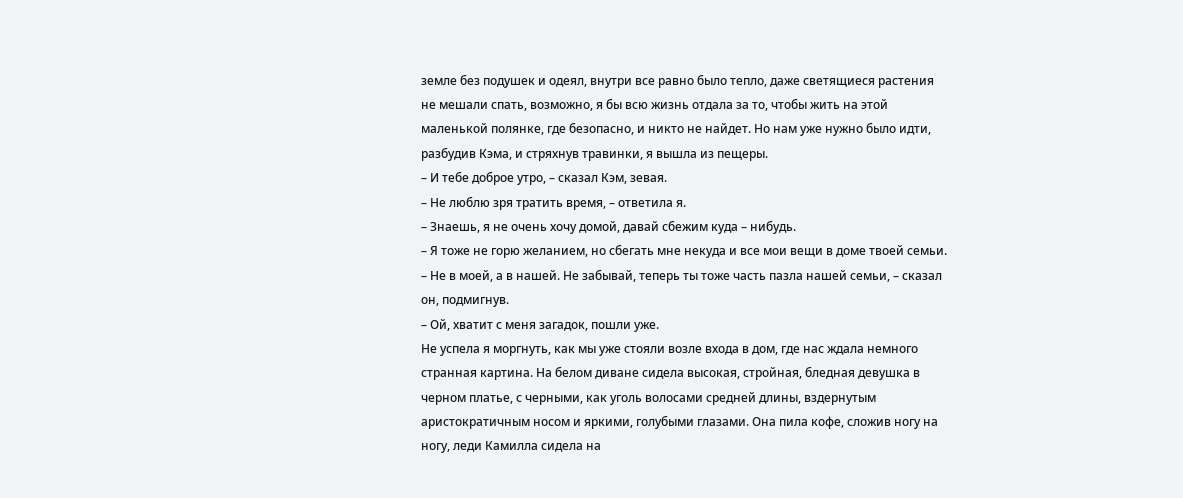земле без подушек и одеял, внутри все равно было тепло, даже светящиеся растения не мешали спать, возможно, я бы всю жизнь отдала за то, чтобы жить на этой маленькой полянке, где безопасно, и никто не найдет. Но нам уже нужно было идти, разбудив Кэма, и стряхнув травинки, я вышла из пещеры.
– И тебе доброе утро, – сказал Кэм, зевая.
– Не люблю зря тратить время, – ответила я.
– Знаешь, я не очень хочу домой, давай сбежим куда – нибудь.
– Я тоже не горю желанием, но сбегать мне некуда и все мои вещи в доме твоей семьи.
– Не в моей, а в нашей. Не забывай, теперь ты тоже часть пазла нашей семьи, – сказал он, подмигнув.
– Ой, хватит с меня загадок, пошли уже.
Не успела я моргнуть, как мы уже стояли возле входа в дом, где нас ждала немного странная картина. На белом диване сидела высокая, стройная, бледная девушка в черном платье, с черными, как уголь волосами средней длины, вздернутым аристократичным носом и яркими, голубыми глазами. Она пила кофе, сложив ногу на ногу, леди Камилла сидела на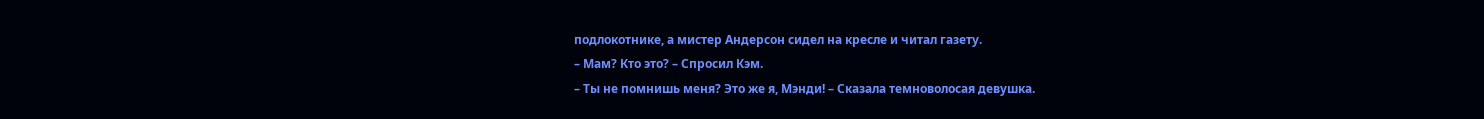подлокотнике, а мистер Андерсон сидел на кресле и читал газету.
– Мам? Кто это? – Спросил Кэм.
– Ты не помнишь меня? Это же я, Мэнди! – Сказала темноволосая девушка.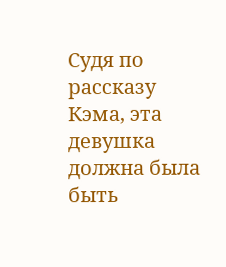Судя по рассказу Кэма, эта девушка должна была быть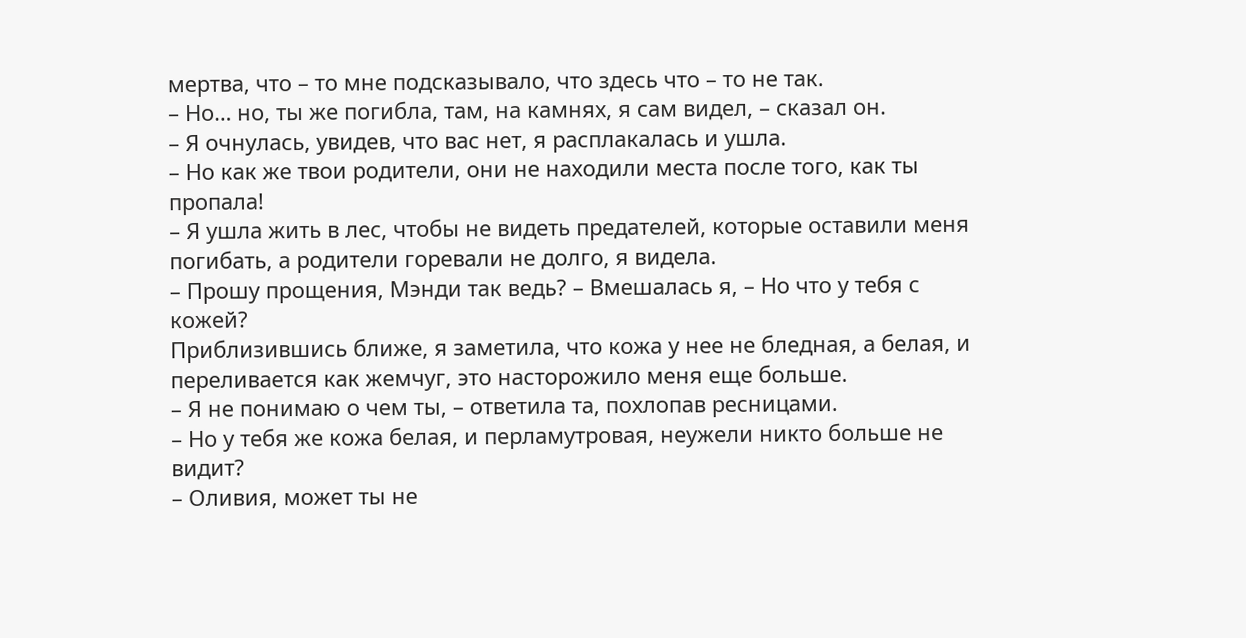мертва, что – то мне подсказывало, что здесь что – то не так.
– Но… но, ты же погибла, там, на камнях, я сам видел, – сказал он.
– Я очнулась, увидев, что вас нет, я расплакалась и ушла.
– Но как же твои родители, они не находили места после того, как ты пропала!
– Я ушла жить в лес, чтобы не видеть предателей, которые оставили меня погибать, а родители горевали не долго, я видела.
– Прошу прощения, Мэнди так ведь? – Вмешалась я, – Но что у тебя с кожей?
Приблизившись ближе, я заметила, что кожа у нее не бледная, а белая, и переливается как жемчуг, это насторожило меня еще больше.
– Я не понимаю о чем ты, – ответила та, похлопав ресницами.
– Но у тебя же кожа белая, и перламутровая, неужели никто больше не видит?
– Оливия, может ты не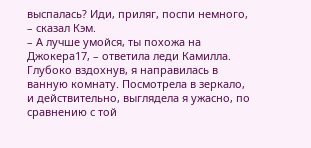выспалась? Иди, приляг, поспи немного, – сказал Кэм.
– А лучше умойся, ты похожа на Джокера17, – ответила леди Камилла.
Глубоко вздохнув, я направилась в ванную комнату. Посмотрела в зеркало, и действительно, выглядела я ужасно, по сравнению с той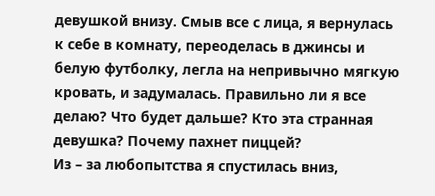девушкой внизу. Смыв все с лица, я вернулась к себе в комнату, переоделась в джинсы и белую футболку, легла на непривычно мягкую кровать, и задумалась. Правильно ли я все делаю? Что будет дальше? Кто эта странная девушка? Почему пахнет пиццей?
Из – за любопытства я спустилась вниз,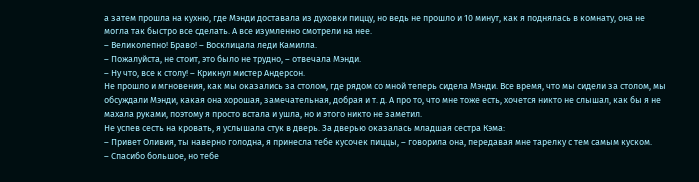а затем прошла на кухню, где Мэнди доставала из духовки пиццу, но ведь не прошло и 10 минут, как я поднялась в комнату, она не могла так быстро все сделать. А все изумленно смотрели на нее.
– Великолепно! Браво! – Восклицала леди Камилла.
– Пожалуйста, не стоит, это было не трудно, – отвечала Мэнди.
– Ну что, все к столу! – Крикнул мистер Андерсон.
Не прошло и мгновения, как мы оказались за столом, где рядом со мной теперь сидела Мэнди. Все время, что мы сидели за столом, мы обсуждали Мэнди, какая она хорошая, замечательная, добрая и т. д. А про то, что мне тоже есть, хочется никто не слышал, как бы я не махала руками, поэтому я просто встала и ушла, но и этого никто не заметил.
Не успев сесть на кровать, я услышала стук в дверь. За дверью оказалась младшая сестра Кэма:
– Привет Оливия, ты наверно голодна, я принесла тебе кусочек пиццы, – говорила она, передавая мне тарелку с тем самым куском.
– Спасибо большое, но тебе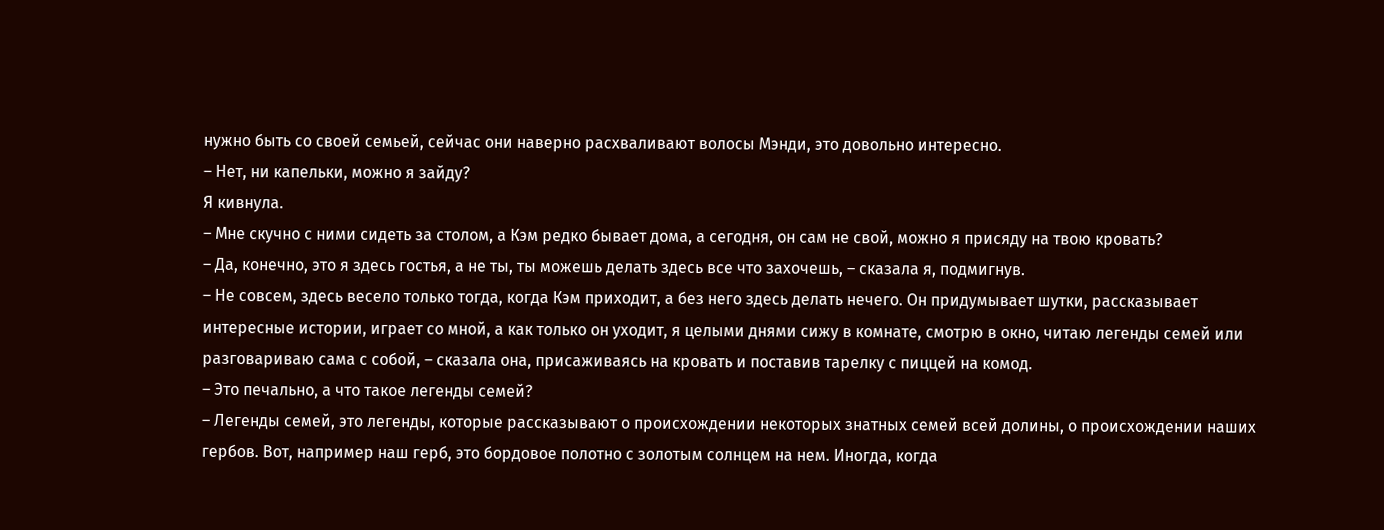нужно быть со своей семьей, сейчас они наверно расхваливают волосы Мэнди, это довольно интересно.
– Нет, ни капельки, можно я зайду?
Я кивнула.
– Мне скучно с ними сидеть за столом, а Кэм редко бывает дома, а сегодня, он сам не свой, можно я присяду на твою кровать?
– Да, конечно, это я здесь гостья, а не ты, ты можешь делать здесь все что захочешь, – сказала я, подмигнув.
– Не совсем, здесь весело только тогда, когда Кэм приходит, а без него здесь делать нечего. Он придумывает шутки, рассказывает интересные истории, играет со мной, а как только он уходит, я целыми днями сижу в комнате, смотрю в окно, читаю легенды семей или разговариваю сама с собой, – сказала она, присаживаясь на кровать и поставив тарелку с пиццей на комод.
– Это печально, а что такое легенды семей?
– Легенды семей, это легенды, которые рассказывают о происхождении некоторых знатных семей всей долины, о происхождении наших гербов. Вот, например наш герб, это бордовое полотно с золотым солнцем на нем. Иногда, когда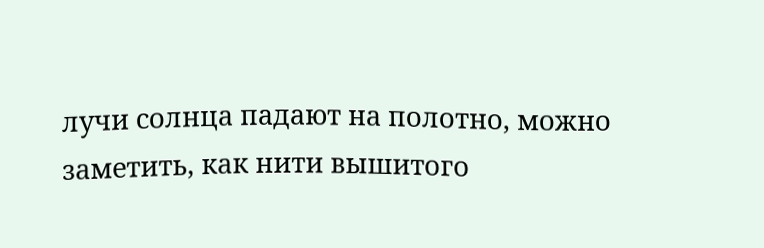лучи солнца падают на полотно, можно заметить, как нити вышитого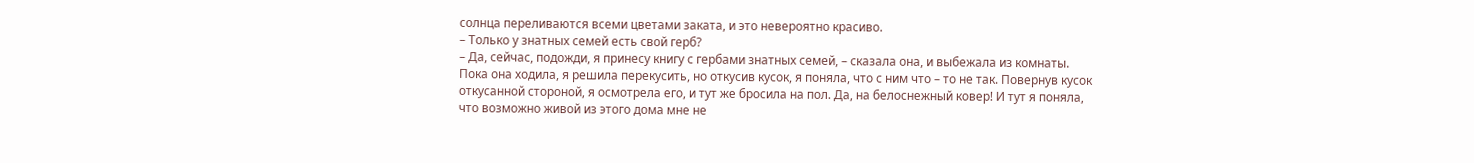солнца переливаются всеми цветами заката, и это невероятно красиво.
– Только у знатных семей есть свой герб?
– Да, сейчас, подожди, я принесу книгу с гербами знатных семей, – сказала она, и выбежала из комнаты.
Пока она ходила, я решила перекусить, но откусив кусок, я поняла, что с ним что – то не так. Повернув кусок откусанной стороной, я осмотрела его, и тут же бросила на пол. Да, на белоснежный ковер! И тут я поняла, что возможно живой из этого дома мне не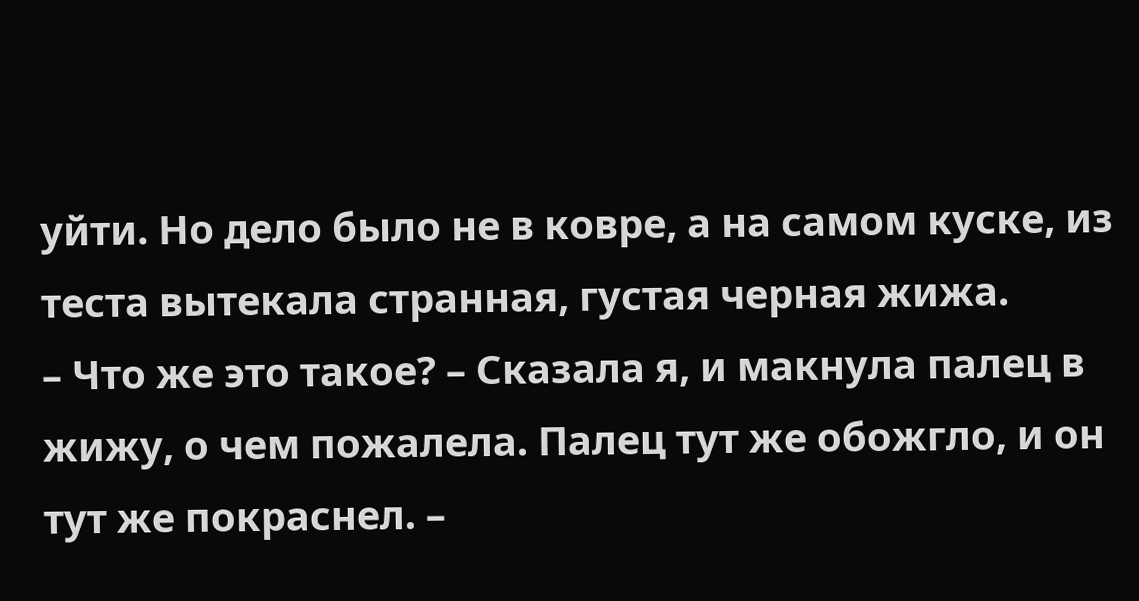уйти. Но дело было не в ковре, а на самом куске, из теста вытекала странная, густая черная жижа.
– Что же это такое? – Сказала я, и макнула палец в жижу, о чем пожалела. Палец тут же обожгло, и он тут же покраснел. –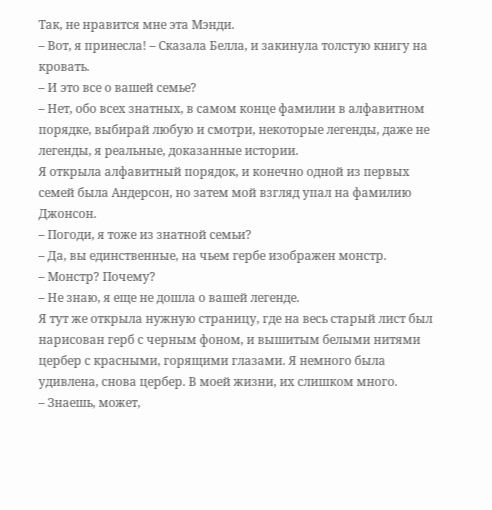Так, не нравится мне эта Мэнди.
– Вот, я принесла! – Сказала Белла, и закинула толстую книгу на кровать.
– И это все о вашей семье?
– Нет, обо всех знатных, в самом конце фамилии в алфавитном порядке, выбирай любую и смотри, некоторые легенды, даже не легенды, я реальные, доказанные истории.
Я открыла алфавитный порядок, и конечно одной из первых семей была Андерсон, но затем мой взгляд упал на фамилию Джонсон.
– Погоди, я тоже из знатной семьи?
– Да, вы единственные, на чьем гербе изображен монстр.
– Монстр? Почему?
– Не знаю, я еще не дошла о вашей легенде.
Я тут же открыла нужную страницу, где на весь старый лист был нарисован герб с черным фоном, и вышитым белыми нитями цербер с красными, горящими глазами. Я немного была удивлена, снова цербер. В моей жизни, их слишком много.
– Знаешь, может,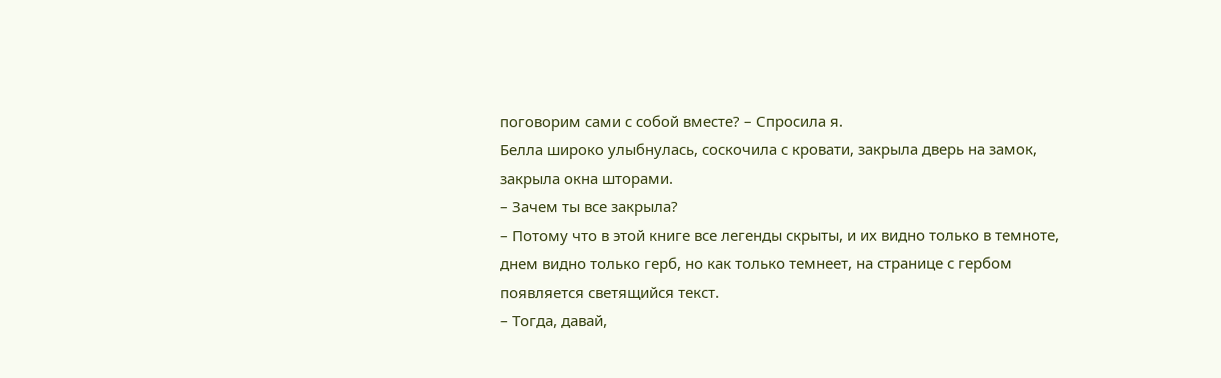поговорим сами с собой вместе? – Спросила я.
Белла широко улыбнулась, соскочила с кровати, закрыла дверь на замок, закрыла окна шторами.
– Зачем ты все закрыла?
– Потому что в этой книге все легенды скрыты, и их видно только в темноте, днем видно только герб, но как только темнеет, на странице с гербом появляется светящийся текст.
– Тогда, давай,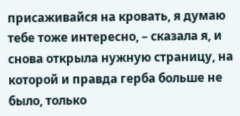присаживайся на кровать, я думаю тебе тоже интересно, – сказала я, и снова открыла нужную страницу, на которой и правда герба больше не было, только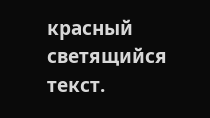красный светящийся текст.